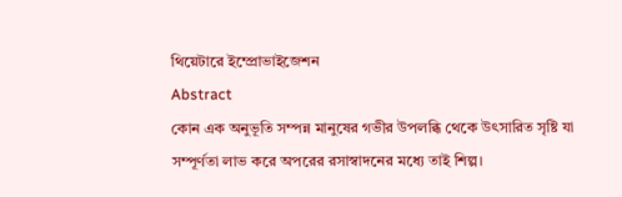থিয়েটারে ইম্প্রোভাইজেশন
Abstract
কোন এক অনুভূতি সম্পন্ন মানুষের গভীর উপলব্ধি থেকে উৎসারিত সৃষ্টি যা সম্পূর্ণতা লাভ করে অপরের রসাস্বাদনের মধ্যে তাই শিল্প।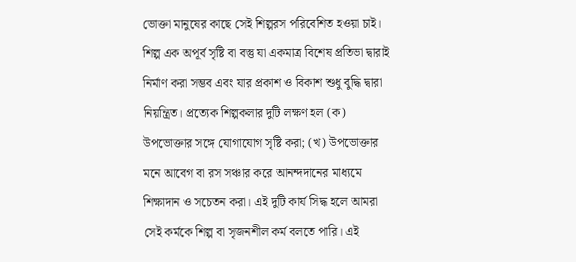ভোক্তা মানুষের কাছে সেই শিল্পরস পরিবেশিত হওয়া চাই। শিল্প এক অপূর্ব সৃষ্টি বা বস্তু যা একমাত্র বিশেষ প্রতিভা দ্বারাই নির্মাণ করা সম্ভব এবং যার প্রকাশ ও বিকাশ শুধু বুদ্ধি দ্বারা নিয়ন্ত্রিত। প্রত্যেক শিল্পকলার দুটি লক্ষণ হল (ক) উপভোক্তার সঙ্গে যোগাযোগ সৃষ্টি করা; (খ) উপভোক্তার মনে আবেগ বা রস সঞ্চার করে আনন্দদানের মাধ্যমে শিক্ষাদান ও সচেতন করা। এই দুটি কার্য সিদ্ধ হলে আমরা সেই কর্মকে শিল্প বা সৃজনশীল কর্ম বলতে পারি। এই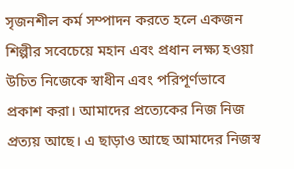সৃজনশীল কর্ম সম্পাদন করতে হলে একজন শিল্পীর সবেচেয়ে মহান এবং প্রধান লক্ষ্য হওয়া উচিত নিজেকে স্বাধীন এবং পরিপূর্ণভাবে প্রকাশ করা। আমাদের প্রত্যেকের নিজ নিজ প্রত্যয় আছে। এ ছাড়াও আছে আমাদের নিজস্ব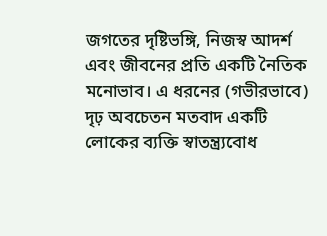জগতের দৃষ্টিভঙ্গি, নিজস্ব আদর্শ এবং জীবনের প্রতি একটি নৈতিক মনোভাব। এ ধরনের (গভীরভাবে) দৃঢ় অবচেতন মতবাদ একটি লোকের ব্যক্তি স্বাতন্ত্র্যবোধ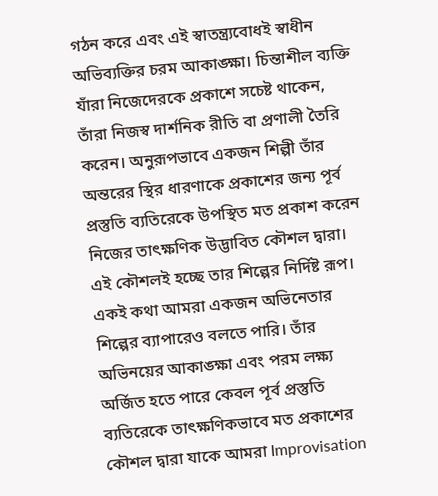গঠন করে এবং এই স্বাতন্ত্র্যবোধই স্বাধীন অভিব্যক্তির চরম আকাঙ্ক্ষা। চিন্তাশীল ব্যক্তি যাঁরা নিজেদেরকে প্রকাশে সচেষ্ট থাকেন, তাঁরা নিজস্ব দার্শনিক রীতি বা প্রণালী তৈরি করেন। অনুরূপভাবে একজন শিল্পী তাঁর অন্তরের স্থির ধারণাকে প্রকাশের জন্য পূর্ব প্রস্তুতি ব্যতিরেকে উপস্থিত মত প্রকাশ করেন নিজের তাৎক্ষণিক উদ্ভাবিত কৌশল দ্বারা। এই কৌশলই হচ্ছে তার শিল্পের নির্দিষ্ট রূপ। একই কথা আমরা একজন অভিনেতার শিল্পের ব্যাপারেও বলতে পারি। তাঁর অভিনয়ের আকাঙ্ক্ষা এবং পরম লক্ষ্য অর্জিত হতে পারে কেবল পূর্ব প্রস্তুতি ব্যতিরেকে তাৎক্ষণিকভাবে মত প্রকাশের কৌশল দ্বারা যাকে আমরা Improvisation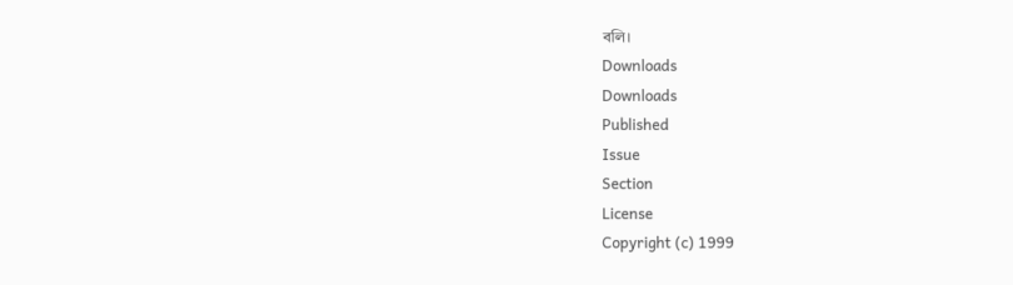বলি।
Downloads
Downloads
Published
Issue
Section
License
Copyright (c) 1999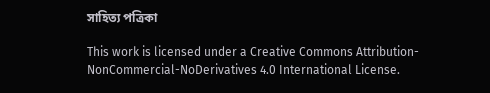সাহিত্য পত্রিকা

This work is licensed under a Creative Commons Attribution-NonCommercial-NoDerivatives 4.0 International License.